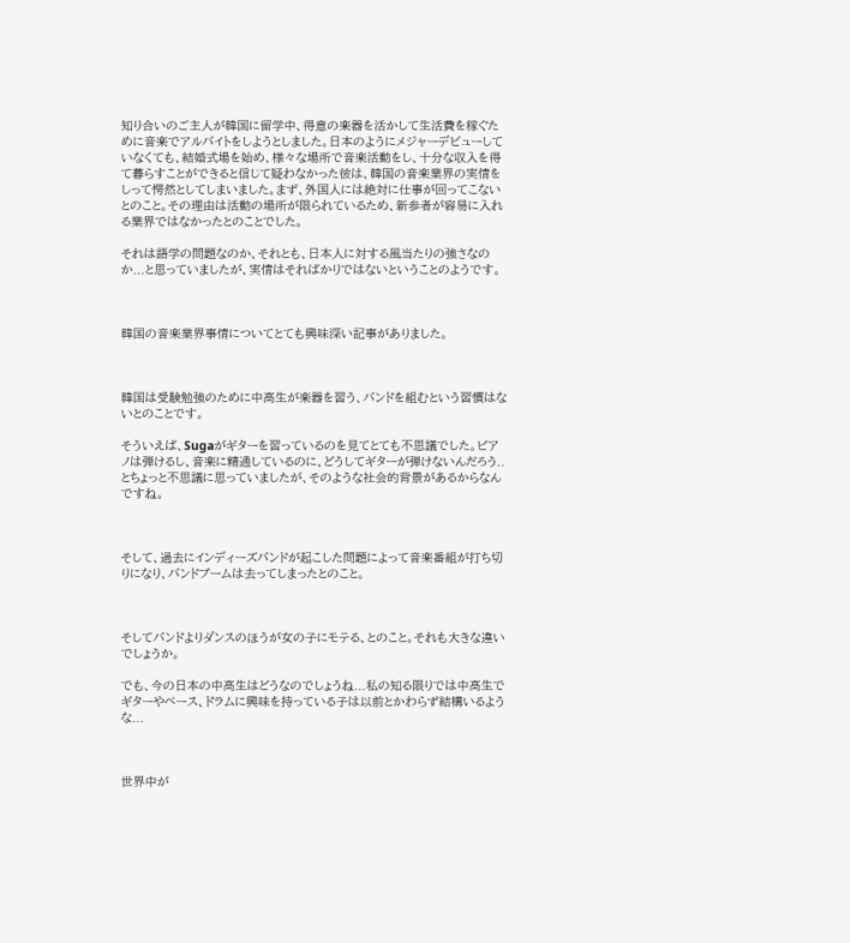知り合いのご主人が韓国に留学中、得意の楽器を活かして生活費を稼ぐために音楽でアルバイトをしようとしました。日本のようにメジャーデビューしていなくても、結婚式場を始め、様々な場所で音楽活動をし、十分な収入を得て暮らすことができると信じて疑わなかった彼は、韓国の音楽業界の実情をしって愕然としてしまいました。まず、外国人には絶対に仕事が回ってこないとのこと。その理由は活動の場所が限られているため、新参者が容易に入れる業界ではなかったとのことでした。

それは語学の問題なのか、それとも、日本人に対する風当たりの強さなのか...と思っていましたが、実情はそればかりではないということのようです。



韓国の音楽業界事情についてとても興味深い記事がありました。



韓国は受験勉強のために中高生が楽器を習う、バンドを組むという習慣はないとのことです。

そういえば、Sugaがギターを習っているのを見てとても不思議でした。ピアノは弾けるし、音楽に精通しているのに、どうしてギターが弾けないんだろう..とちょっと不思議に思っていましたが、そのような社会的背景があるからなんですね。



そして、過去にインディーズバンドが起こした問題によって音楽番組が打ち切りになり、バンドブームは去ってしまったとのこと。



そしてバンドよりダンスのほうが女の子にモテる、とのこと。それも大きな違いでしょうか。

でも、今の日本の中高生はどうなのでしょうね...私の知る限りでは中高生でギターやベース、ドラムに興味を持っている子は以前とかわらず結構いるような...



世界中が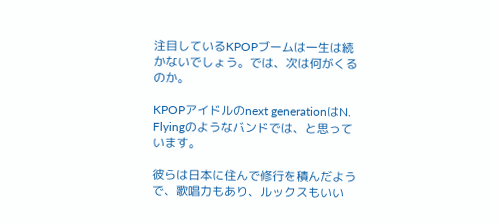注目しているKPOPブームは一生は続かないでしょう。では、次は何がくるのか。

KPOPアイドルのnext generationはN. Flyingのようなバンドでは、と思っています。

彼らは日本に住んで修行を積んだようで、歌唱力もあり、ルックスもいい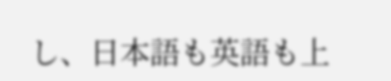し、日本語も英語も上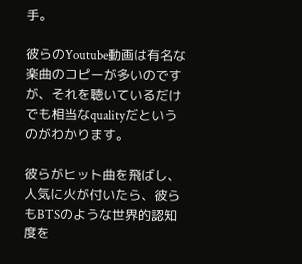手。

彼らのYoutube動画は有名な楽曲のコピーが多いのですが、それを聴いているだけでも相当なqualityだというのがわかります。

彼らがヒット曲を飛ばし、人気に火が付いたら、彼らもBTSのような世界的認知度を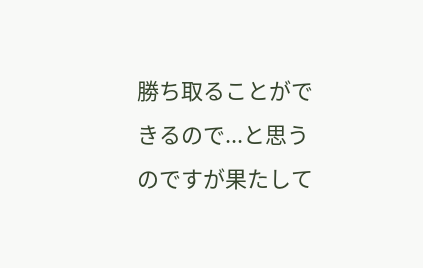勝ち取ることができるので...と思うのですが果たして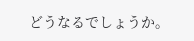どうなるでしょうか。